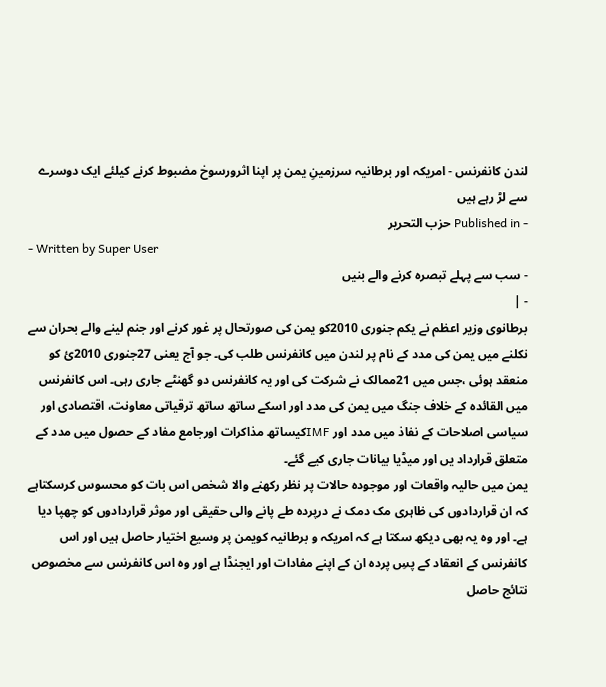لندن کانفرنس - امریکہ اور برطانیہ سرزمینِ یمن پر اپنا اثرورسوخ مضبوط کرنے کیلئے ایک دوسرے سے لڑ رہے ہیں
- Published in حزب التحریر
- Written by Super User
- سب سے پہلے تبصرہ کرنے والے بنیں
- |
برطانوی وزیر اعظم نے یکم جنوری 2010کو یمن کی صورتحال پر غور کرنے اور جنم لینے والے بحران سے نکلنے میں یمن کی مدد کے نام پر لندن میں کانفرنس طلب کی۔ جو آج یعنی 27جنوری 2010ئ کو منعقد ہوئی ،جس میں 21ممالک نے شرکت کی اور یہ کانفرنس دو گھنٹے جاری رہی۔ اس کانفرنس میں القائدہ کے خلاف جنگ میں یمن کی مدد اور اسکے ساتھ ساتھ ترقیاتی معاونت، اقتصادی اور سیاسی اصلاحات کے نفاذ میں مدد اور IMFکیساتھ مذاکرات اورجامع مفاد کے حصول میں مدد کے متعلق قرارداد یں اور میڈیا بیانات جاری کیے گئے۔
یمن میں حالیہ واقعات اور موجودہ حالات پر نظر رکھنے والا شخص اس بات کو محسوس کرسکتاہے کہ ان قراردادوں کی ظاہری مک دمک نے درپردہ طے پانے والی حقیقی اور موثر قراردادوں کو چھپا دیا ہے۔ اور وہ یہ بھی دیکھ سکتا ہے کہ امریکہ و برطانیہ کویمن پر وسیع اختیار حاصل ہیں اور اس کانفرنس کے انعقاد کے پسِ پردہ ان کے اپنے مفادات اور ایجنڈا ہے اور وہ اس کانفرنس سے مخصوص نتائج حاصل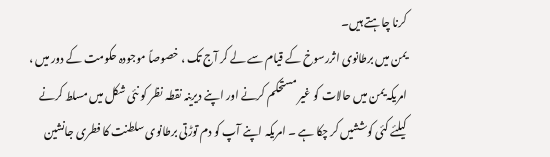کرنا چاہتے ہیں۔
یمن میں برطانوی اثررسوخ کے قیام سے لے کر آج تک ، خصوصاً موجودہ حکومت کے دور میں ، امریکہ یمن میں حالات کو غیر مستحکم کرنے اور اپنے دیرینہ نقطہ نظر کو نئی شکل میں مسلط کرنے کیلئے کئی کوششیں کر چکا ہے ۔ امریکہ اپنے آپ کو دم توڑتی برطانوی سلطنت کا فطری جانشین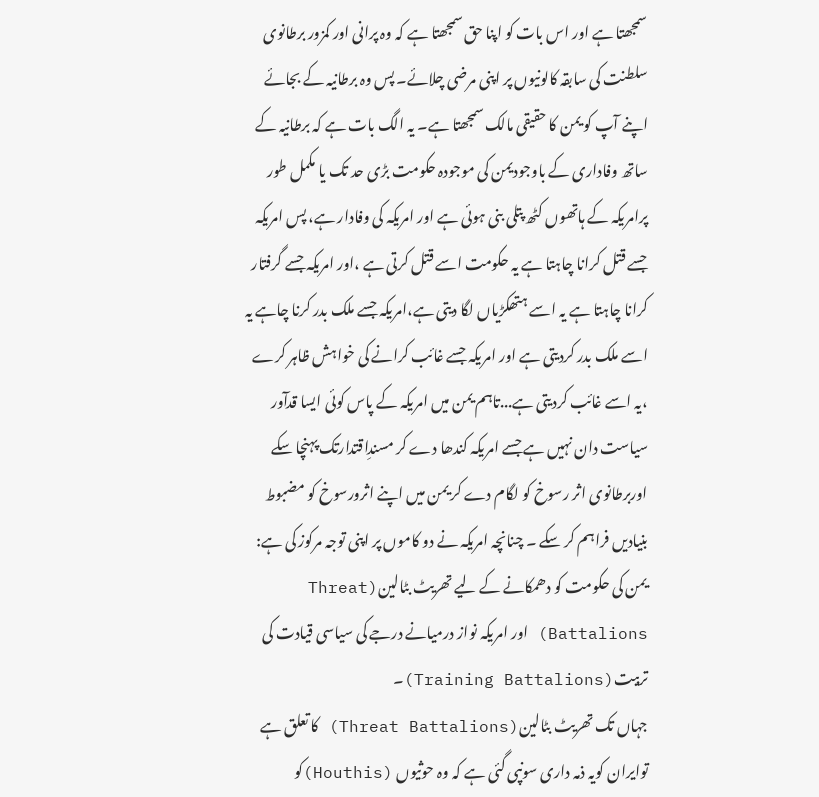سمجھتا ہے اور اس بات کو اپنا حق سمجھتا ہے کہ وہ پرانی اور کمزور برطانوی سلطنت کی سابقہ کالونیوں پر اپنی مرضی چلائے۔ پس وہ برطانیہ کے بجائے اپنے آپ کو یمن کا حقیقی مالک سمجھتا ہے۔ یہ الگ بات ہے کہ برطانیہ کے ساتھ وفاداری کے باوجودیمن کی موجودہ حکومت بڑی حد تک یا مکمل طور پرامریکہ کے ہاتھوں کٹھ پتلی بنی ہوئی ہے اور امریکہ کی وفادار ہے، پس امریکہ جسے قتل کرانا چاہتا ہے یہ حکومت اسے قتل کرتی ہے ،اور امریکہ جسے گرفتار کرانا چاہتا ہے یہ اسے ہتھکڑیاں لگا دیتی ہے،امریکہ جسے ملک بدر کرنا چاہے یہ اسے ملک بدر کردیتی ہے اور امریکہ جسے غائب کرانے کی خواہش ظاہر کرے ،یہ اسے غائب کردیتی ہے...تاہم یمن میں امریکہ کے پاس کوئی ایسا قدآور سیاست دان نہیں ہے جسے امریکہ کندھا دے کر مسندِاقتدارتک پہنچا سکے اوربرطانوی اثر رسوخ کو لگام دے کر یمن میں اپنے اثرورسوخ کو مضبوط بنیادیں فراہم کر سکے ۔ چنانچہ امریکہ نے دو کاموں پر اپنی توجہ مرکوز کی ہے:
یمن کی حکومت کو دھمکانے کے لیے تھریٹ بٹالین(Threat Battalions) اور امریکہ نواز درمیانے درجے کی سیاسی قیادت کی تربیت(Training Battalions)۔
جہاں تک تھریٹ بٹالین(Threat Battalions) کا تعلق ہے توایران کویہ ذمہ داری سونپی گئی ہے کہ وہ حوثیوں (Houthis)کو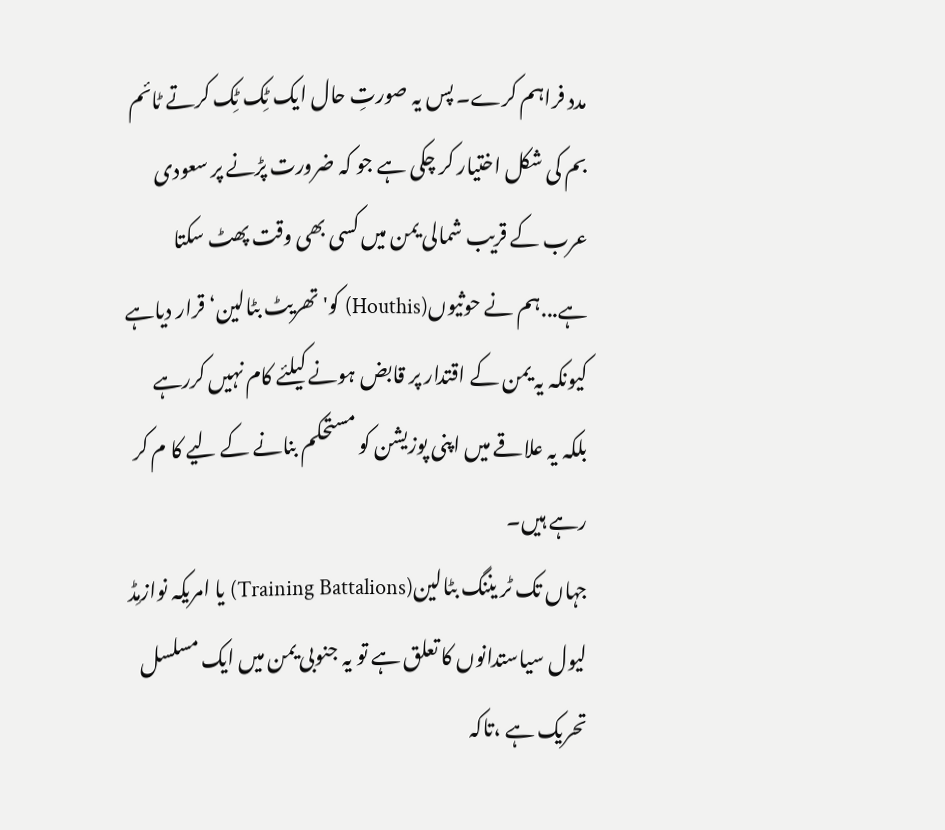مدد فراہم کرے۔ پس یہ صورتِ حال ایک ٹِک ٹِک کرتے ٹائم بم کی شکل اختیار کر چکی ہے جو کہ ضرورت پڑنے پر سعودی عرب کے قریب شمالی یمن میں کسی بھی وقت پھٹ سکتا ہے...ہم نے حوثیوں(Houthis) کو'تھریٹ بٹالین‘ قرار دیاہے کیونکہ یہ یمن کے اقتدار پر قابض ہونے کیلئے کام نہیں کررہے بلکہ یہ علاقے میں اپنی پوزیشن کو مستحکم بنانے کے لیے کا م کر رہے ہیں۔
جہاں تک ٹر یننگ بٹالین(Training Battalions) یا امریکہ نوازمِڈ لیول سیاستدانوں کا تعلق ہے تو یہ جنوبی یمن میں ایک مسلسل تحریک ہے ،تاکہ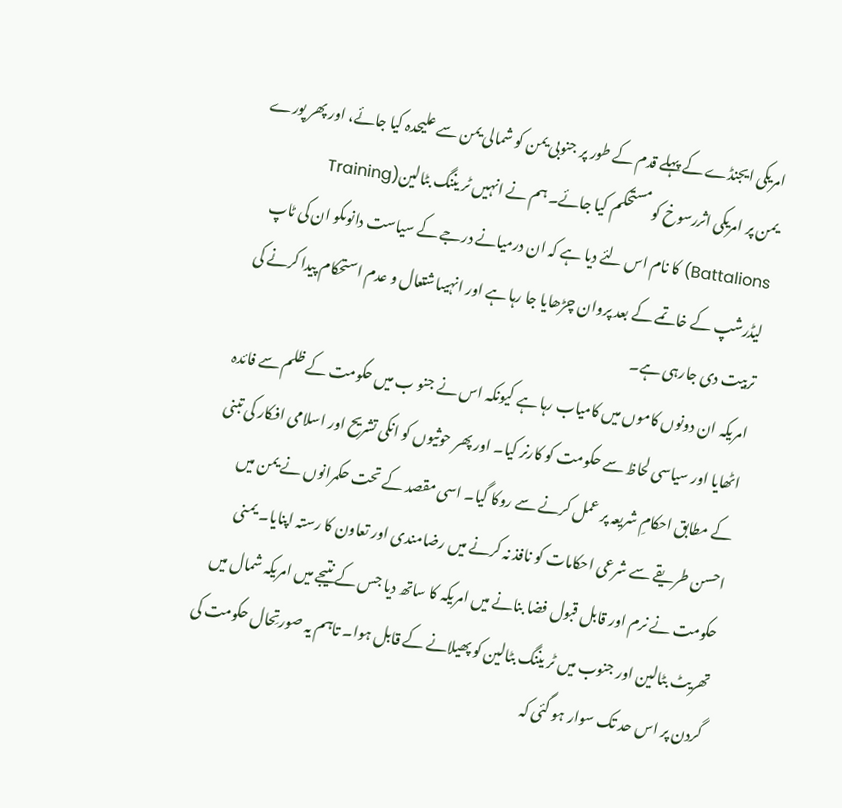امریکی ایجنڈے کے پہلے قدم کے طور پر جنوبی یمن کو شمالی یمن سے علیحدہ کیا جائے، اور پھر پورے یمن پر امریکی اثررسوخ کو مستحکم کیا جائے۔ ہم نے انہیں ٹر یننگ بٹالین(Training Battalions) کا نام اس لئے دیا ہے کہ ان درمیانے درجے کے سیاست دانوںکو ان کی ٹاپ لیڈرشپ کے خاتمے کے بعد پروان چڑھایا جا رہا ہے اور انہیںاشتعال و عدم استحکام پیدا کرنے کی تربیت دی جارہی ہے۔
امریکہ ان دونوں کاموں میں کامیاب رہا ہے کیونکہ اس نے جنو ب میں حکومت کے ظلم سے فائدہ اٹھایا اور سیاسی لحاظ سے حکومت کو کارنر کیا۔ اور پھر حوثیوں کو انکی تشریح اور اسلامی افکار کی تبنی کے مطابق احکامِ شریعہ پر عمل کرنے سے روکا گیا۔ اسی مقصد کے تحت حکمرانوں نے یمن میں احسن طریقے سے شرعی احکامات کو نافذ نہ کرنے میں رضامندی اور تعاون کا رستہ اپنایا۔ یمنی حکومت نے نرم اور قابل قبول فضا بنانے میں امریکہ کا ساتھ دیا جس کے نتیجے میں امریکہ شمال میں تھریٹ بٹالین اور جنوب میں ٹر یننگ بٹالین کو پھیلانے کے قابل ہوا۔ تاہم یہ صورتِحال حکومت کی گردن پر اس حد تک سوار ہو گئی کہ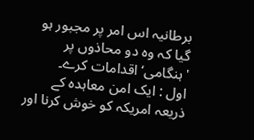برطانیہ اس امر پر مجبور ہو گیا کہ وہ دو محاذوں پر 'ہنگامی‘ اقدامات کرے۔
اول : ایک امن معاہدہ کے ذریعہ امریکہ کو خوش کرنا اور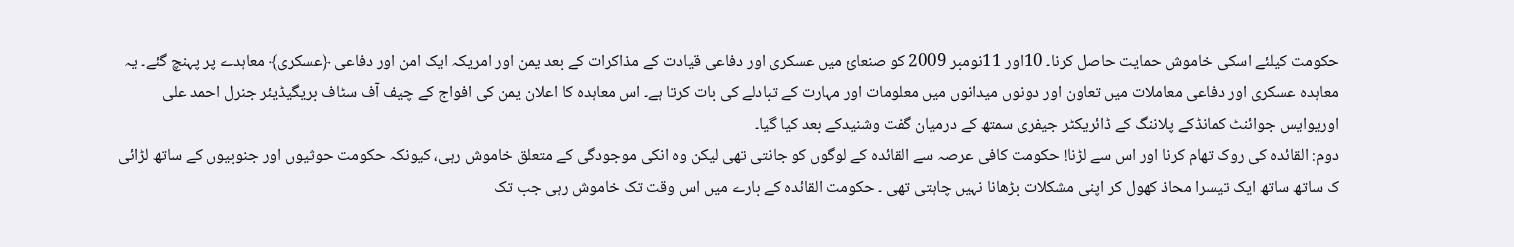حکومت کیلئے اسکی خاموش حمایت حاصل کرنا۔ 10اور 11نومبر 2009 کو صنعائ میں عسکری اور دفاعی قیادت کے مذاکرات کے بعد یمن اور امریکہ ایک امن اور دفاعی ﴿عسکری﴾ معاہدے پر پہنچ گئے۔ یہ معاہدہ عسکری اور دفاعی معاملات میں تعاون اور دونوں میدانوں میں معلومات اور مہارت کے تبادلے کی بات کرتا ہے۔ اس معاہدہ کا اعلان یمن کی افواج کے چیف آف سٹاف بریگیڈیئر جنرل احمد علی اوریوایس جوائنٹ کمانڈکے پلاننگ کے ڈائریکٹر جیفری سمتھ کے درمیان گفت وشنیدکے بعد کیا گیا۔
دوم: القائدہ کی روک تھام کرنا اور اس سے لڑنا! حکومت کافی عرصہ سے القائدہ کے لوگوں کو جانتی تھی لیکن وہ انکی موجودگی کے متعلق خاموش رہی، کیونکہ حکومت حوثیوں اور جنوبیوں کے ساتھ لڑائی ک ساتھ ساتھ ایک تیسرا محاذ کھول کر اپنی مشکلات بڑھانا نہیں چاہتی تھی ۔ حکومت القائدہ کے بارے میں اس وقت تک خاموش رہی جب تک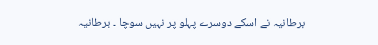برطانیہ نے اسکے دوسرے پہلو پر نہیں سوچا ۔ برطانیہ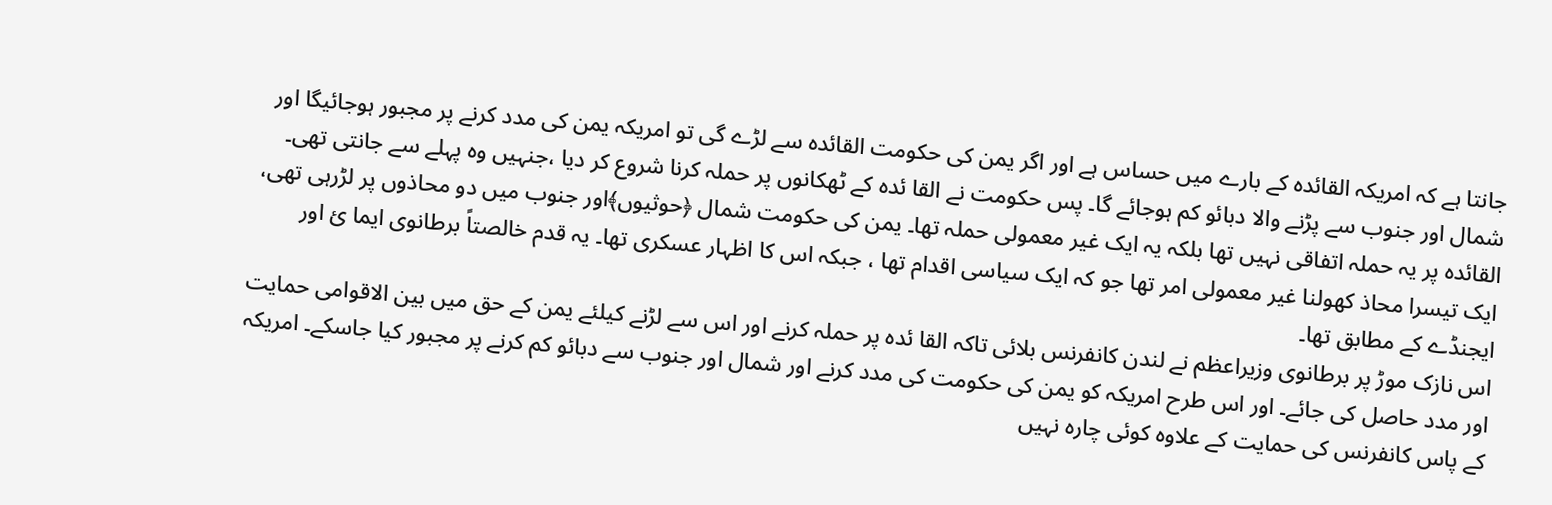جانتا ہے کہ امریکہ القائدہ کے بارے میں حساس ہے اور اگر یمن کی حکومت القائدہ سے لڑے گی تو امریکہ یمن کی مدد کرنے پر مجبور ہوجائیگا اور شمال اور جنوب سے پڑنے والا دبائو کم ہوجائے گا۔ پس حکومت نے القا ئدہ کے ٹھکانوں پر حملہ کرنا شروع کر دیا ،جنہیں وہ پہلے سے جانتی تھی۔ القائدہ پر یہ حملہ اتفاقی نہیں تھا بلکہ یہ ایک غیر معمولی حملہ تھا۔ یمن کی حکومت شمال ﴿حوثیوں﴾اور جنوب میں دو محاذوں پر لڑرہی تھی، ایک تیسرا محاذ کھولنا غیر معمولی امر تھا جو کہ ایک سیاسی اقدام تھا ، جبکہ اس کا اظہار عسکری تھا۔ یہ قدم خالصتاً برطانوی ایما ئ اور ایجنڈے کے مطابق تھا۔
اس نازک موڑ پر برطانوی وزیراعظم نے لندن کانفرنس بلائی تاکہ القا ئدہ پر حملہ کرنے اور اس سے لڑنے کیلئے یمن کے حق میں بین الاقوامی حمایت اور مدد حاصل کی جائے۔ اور اس طرح امریکہ کو یمن کی حکومت کی مدد کرنے اور شمال اور جنوب سے دبائو کم کرنے پر مجبور کیا جاسکے۔ امریکہ کے پاس کانفرنس کی حمایت کے علاوہ کوئی چارہ نہیں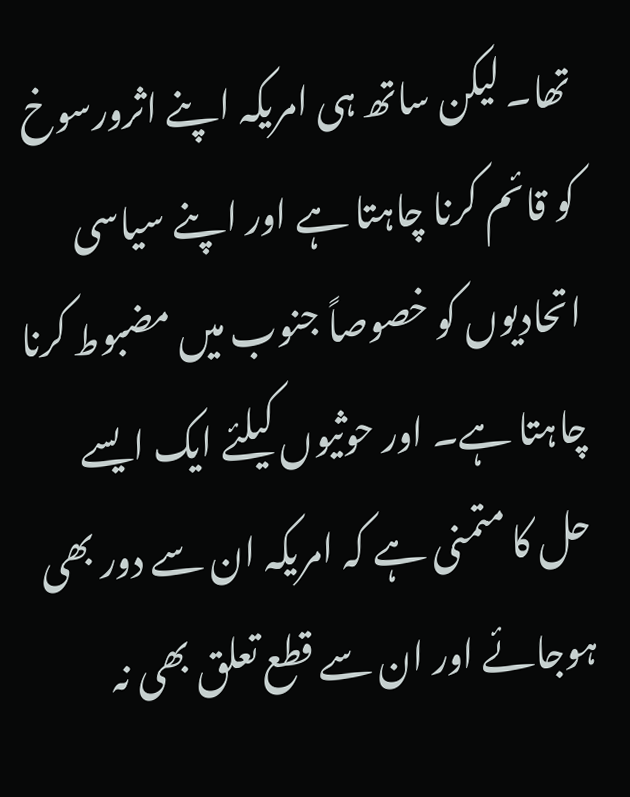تھا۔ لیکن ساتھ ہی امریکہ اپنے اثرورسوخ کو قائم کرنا چاہتا ہے اور اپنے سیاسی اتحادیوں کو خصوصاً جنوب میں مضبوط کرنا چاہتا ہے۔ اور حوثیوں کیلئے ایک ایسے حل کا متمنی ہے کہ امریکہ ان سے دور بھی ہوجائے اور ان سے قطع تعلق بھی نہ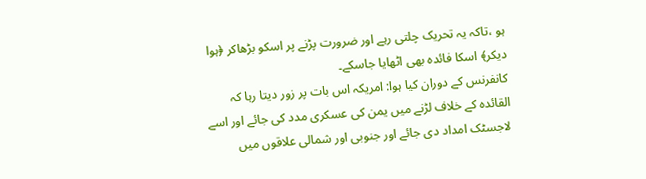ہو ،تاکہ یہ تحریک چلتی رہے اور ضرورت پڑنے پر اسکو بڑھاکر ﴿ہوا دیکر﴾ اسکا فائدہ بھی اٹھایا جاسکے۔
کانفرنس کے دوران کیا ہوا: امریکہ اس بات پر زور دیتا رہا کہ القائدہ کے خلاف لڑنے میں یمن کی عسکری مدد کی جائے اور اسے لاجسٹک امداد دی جائے اور جنوبی اور شمالی علاقوں میں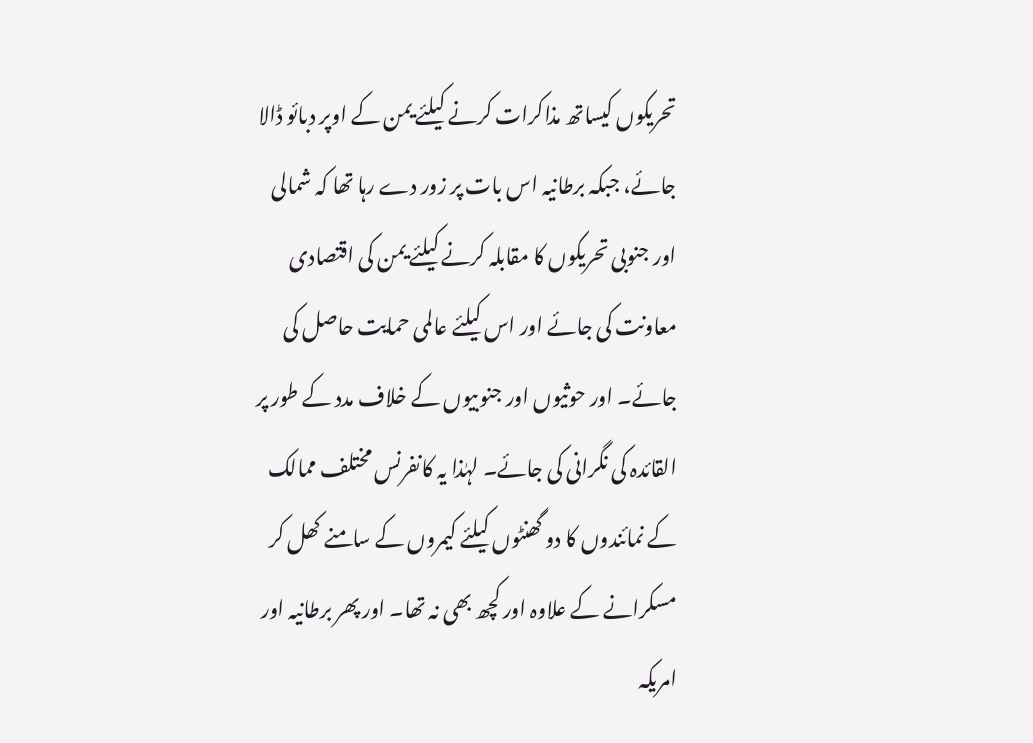تحریکوں کیساتھ مذاکرات کرنے کیلئے یمن کے اوپر دبائو ڈالا جائے، جبکہ برطانیہ اس بات پر زور دے رہا تھا کہ شمالی اور جنوبی تحریکوں کا مقابلہ کرنے کیلئے یمن کی اقتصادی معاونت کی جائے اور اس کیلئے عالمی حمایت حاصل کی جائے۔ اور حوثیوں اور جنوبیوں کے خلاف مدد کے طور پر القائدہ کی نگرانی کی جائے۔ لہٰذا یہ کانفرنس مختلف ممالک کے نمائندوں کا دو گھنٹوں کیلئے کیمروں کے سامنے کھل کر مسکرانے کے علاوہ اور کچھ بھی نہ تھا۔ اور پھر برطانیہ اور امریکہ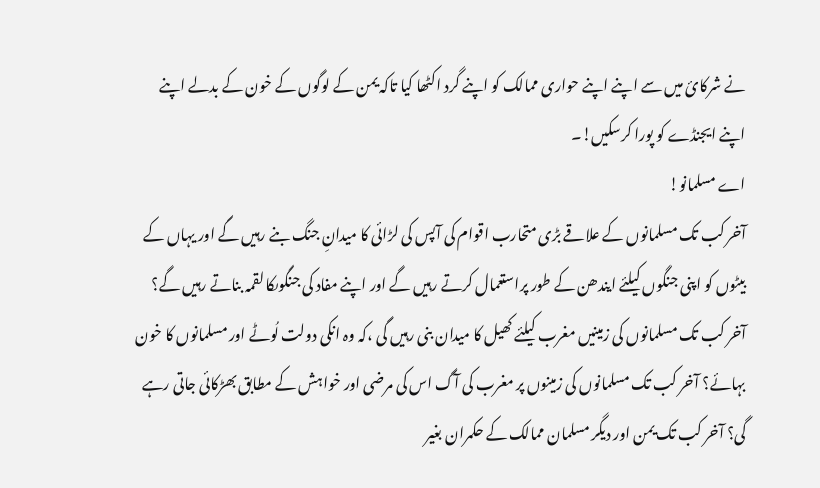نے شرکائ میں سے اپنے اپنے حواری ممالک کو اپنے گرد اکٹھا کیا تاکہ یمن کے لوگوں کے خون کے بدلے اپنے اپنے ایجنڈے کو پورا کرسکیں!۔
اے مسلمانو!
آخر کب تک مسلمانوں کے علاقے بڑی متحارب اقوام کی آپس کی لڑائی کا میدانِ جنگ بنے رہیں گے اور یہاں کے بیٹوں کو اپنی جنگوں کیلئے ایندھن کے طور پراستعمال کرتے رہیں گے اور اپنے مفاد کی جنگوںکا لقمہ بناتے رہیں گے؟ آخر کب تک مسلمانوں کی زمینیں مغرب کیلئے کھیل کا میدان بنی رہیں گی ،کہ وہ انکی دولت لُوٹے اور مسلمانوں کا خون بہائے؟ آخر کب تک مسلمانوں کی زمینوں پر مغرب کی آگ اس کی مرضی اور خواہش کے مطابق بھڑکائی جاتی رہے گی؟ آخر کب تک یمن اور دیگر مسلمان ممالک کے حکمران بغیر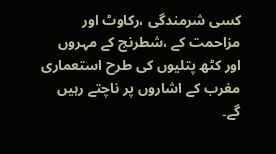کسی شرمندگی ،رکاوٹ اور مزاحمت کے ،شطرنج کے مہروں اور کٹھ پتلیوں کی طرح استعماری مغرب کے اشاروں پر ناچتے رہیں گے۔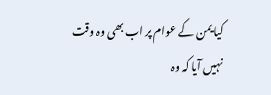کیا یمن کے عوام پر اب بھی وہ وقت نہیں آیا کہ وہ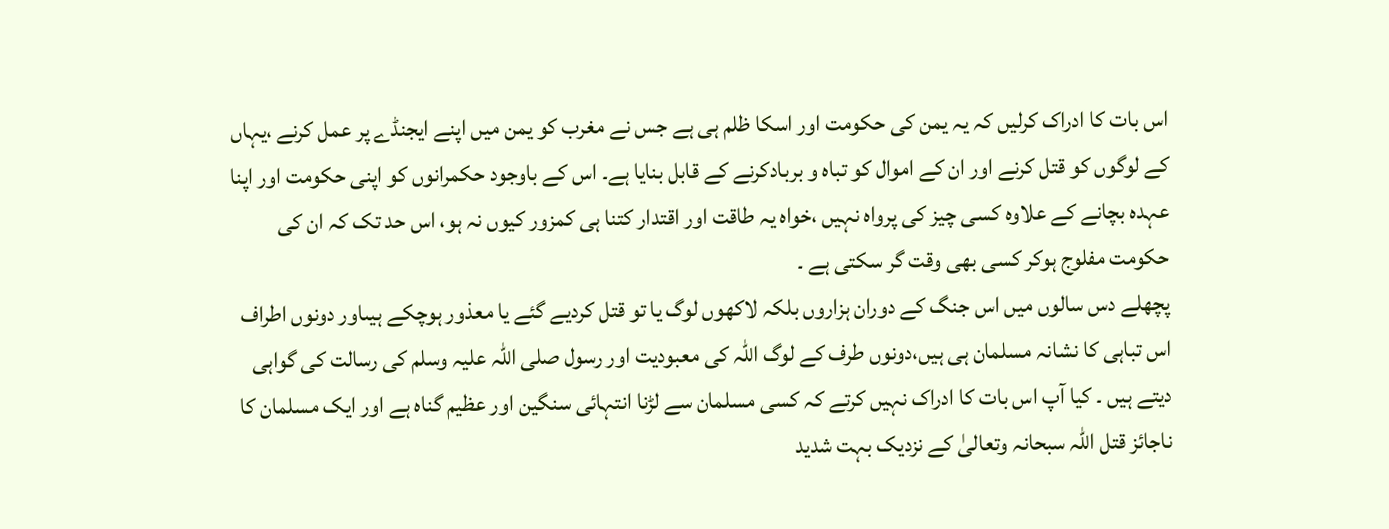اس بات کا ادراک کرلیں کہ یہ یمن کی حکومت اور اسکا ظلم ہی ہے جس نے مغرب کو یمن میں اپنے ایجنڈے پر عمل کرنے ،یہاں کے لوگوں کو قتل کرنے اور ان کے اموال کو تباہ و بربادکرنے کے قابل بنایا ہے۔ اس کے باوجود حکمرانوں کو اپنی حکومت اور اپنا عہدہ بچانے کے علاوہ کسی چیز کی پرواہ نہیں ،خواہ یہ طاقت اور اقتدار کتنا ہی کمزور کیوں نہ ہو، اس حد تک کہ ان کی حکومت مفلوج ہوکر کسی بھی وقت گر سکتی ہے ۔
پچھلے دس سالوں میں اس جنگ کے دوران ہزاروں بلکہ لاکھوں لوگ یا تو قتل کردیے گئے یا معذور ہوچکے ہیںاور دونوں اطراف اس تباہی کا نشانہ مسلمان ہی ہیں،دونوں طرف کے لوگ اللہ کی معبودیت اور رسول صلی اللہ علیہ وسلم کی رسالت کی گواہی دیتے ہیں ۔ کیا آپ اس بات کا ادراک نہیں کرتے کہ کسی مسلمان سے لڑنا انتہائی سنگین اور عظیم گناہ ہے اور ایک مسلمان کا ناجائز قتل اللہ سبحانہ وتعالیٰ کے نزدیک بہت شدید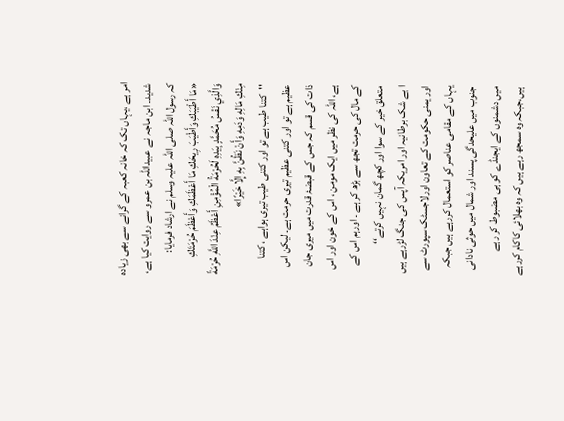امر ہے ،یہاں تک کہ خانہ کعبہ کے گرانے سے بھی زیادہ شدید۔ ابن ماجہ نے عبیداللہ بن عمرو سے روایت کیا ہے، کہ رسول اللہ صلی اللہ علیہ وسلم نے ارشاد فرمایا:
«مَا أَطْيَبَكِ وَأَطْيَبَ رِيحَكِ مَا أَعْظَمَكِ وَأَعْظَمَ حُرْمَتَكِ وَالَّذِي نَفْسُ مُحَمَّدٍ بِيَدِهِ لَحُرْمَةُ الْمُؤْمِنِ أَعْظَمُ عِنْدَ اللَّهِ حُرْمَةً مِنْكِ مَالِهِ وَدَمِهِ وَأَنْ نَظُنَّ بِهِ إِلَّا خَيْرًا»
''کتنا طیب ہے تو اور کتنی طیب تیری ہواہے ، کتنا عظیم ہے تو اور کتنی عظیم تیری حرمت ہے۔ لیکن اس ذات کی قسم کہ جس کے قبضۂ قدرت میں میری جان ہے، اللہ کی نظر میں ایک مومن ، اس کے خون اور اس کے مال کی حرمت تجھ سے بڑھ کر ہے ۔ اورہم اس کے متعلق خیر کے سوا اور کچھ گمان نہیں کرتے‘‘
ا بے شک برطانیہ اور امریکہ آپس کی جنگ لڑرہے ہیں اور یمنی حکومت کے تعاون اورلاجسٹک سپورٹ سے یہاں کے مقامی عناصر کو استعمال کررہے ہیں جبکہ جنوب میں علیحدگی پسند اور شمال میں حوثی نادانی میں دشمنوں کے ایجنڈے کو ہی مضبوط کر رہے ہیں،جبکہ وہ سمجھ رہے ہیں کہ وہ بھلائی کاکام کررہے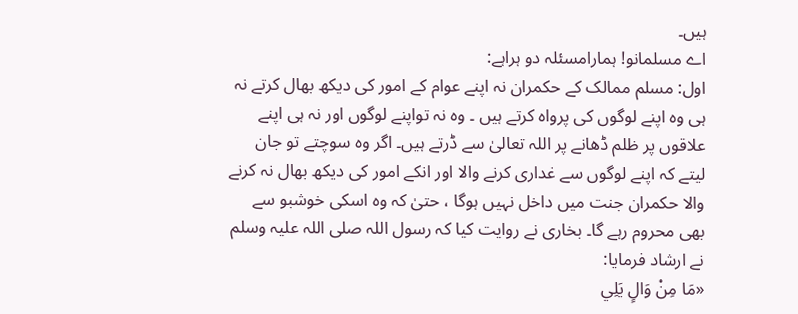ہیں۔
اے مسلمانو! ہمارامسئلہ دو ہراہے:
اول: مسلم ممالک کے حکمران نہ اپنے عوام کے امور کی دیکھ بھال کرتے نہ ہی وہ اپنے لوگوں کی پرواہ کرتے ہیں ۔ وہ نہ تواپنے لوگوں اور نہ ہی اپنے علاقوں پر ظلم ڈھانے پر اللہ تعالیٰ سے ڈرتے ہیں۔ اگر وہ سوچتے تو جان لیتے کہ اپنے لوگوں سے غداری کرنے والا اور انکے امور کی دیکھ بھال نہ کرنے والا حکمران جنت میں داخل نہیں ہوگا ، حتیٰ کہ وہ اسکی خوشبو سے بھی محروم رہے گا۔ بخاری نے روایت کیا کہ رسول اللہ صلی اللہ علیہ وسلم نے ارشاد فرمایا:
«مَا مِنْ وَالٍ يَلِي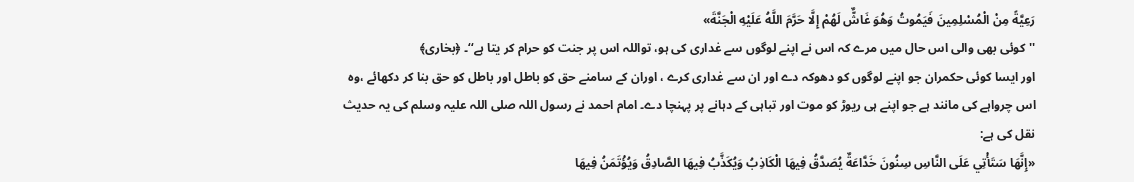رَعِيَّةً مِنْ الْمُسْلِمِينَ فَيَمُوتُ وَهُوَ غَاشٌّ لَهُمْ إِلَّا حَرَّمَ اللَّهُ عَلَيْهِ الْجَنَّةَ»
''کوئی بھی والی اس حال میں مرے کہ اس نے اپنے لوگوں سے غداری کی ہو، تواللہ اس پر جنت کو حرام کر یتا ہے‘‘۔ ﴿بخاری﴾
اور ایسا کوئی حکمران جو اپنے لوگوں کو دھوکہ دے اور ان سے غداری کرے ، اوران کے سامنے حق کو باطل اور باطل کو حق بنا کر دکھائے ،وہ اس چرواہے کی مانند ہے جو اپنے ہی ریوڑ کو موت اور تباہی کے دہانے پر پہنچا دے۔ امام احمد نے رسول اللہ صلی اللہ علیہ وسلم کی یہ حدیث نقل کی ہے:
«إِنَّهَا سَتَأْتِي عَلَى النَّاسِ سِنُونَ خَدَّاعَةٌ يُصَدَّقُ فِيهَا الْكَاذِبُ وَيُكَذَّبُ فِيهَا الصَّادِقُ وَيُؤْتَمَنُ فِيهَا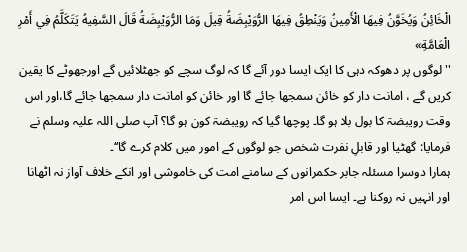الْخَائِنُ وَيُخَوَّنُ فِيهَا الْأَمِينُ وَيَنْطِقُ فِيهَا الرُّوَيْبِضَةُ قِيلَ وَمَا الرُّوَيْبِضَةُ قَالَ السَّفِيهُ يَتَكَلَّمُ فِي أَمْرِ الْعَامَّةِ»
''لوگوں پر دھوکہ دہی کا ایک ایسا دور آئے گا کہ لوگ سچے کو جھٹلائیں گے اورجھوٹے کا یقین کریں گے ، امانت دار کو خائن سمجھا جائے گا اور خائن کو امانت دار سمجھا جائے گا،اور اس وقت رویبضۃ کا بول بلا ہو گا۔ پوچھا گیا کہ رویبضۃ کون ہو گا؟ آپ صلی اللہ علیہ وسلم نے فرمایا: گھٹیا اور قابلِ نفرت شخص جو لوگوں کے امور میں کلام کرے گا‘‘۔
ہمارا دوسرا مسئلہ جابر حکمرانوں کے سامنے امت کی خاموشی اور انکے خلاف آواز نہ اٹھانا اور انہیں نہ روکنا ہے۔ ایسا اس امر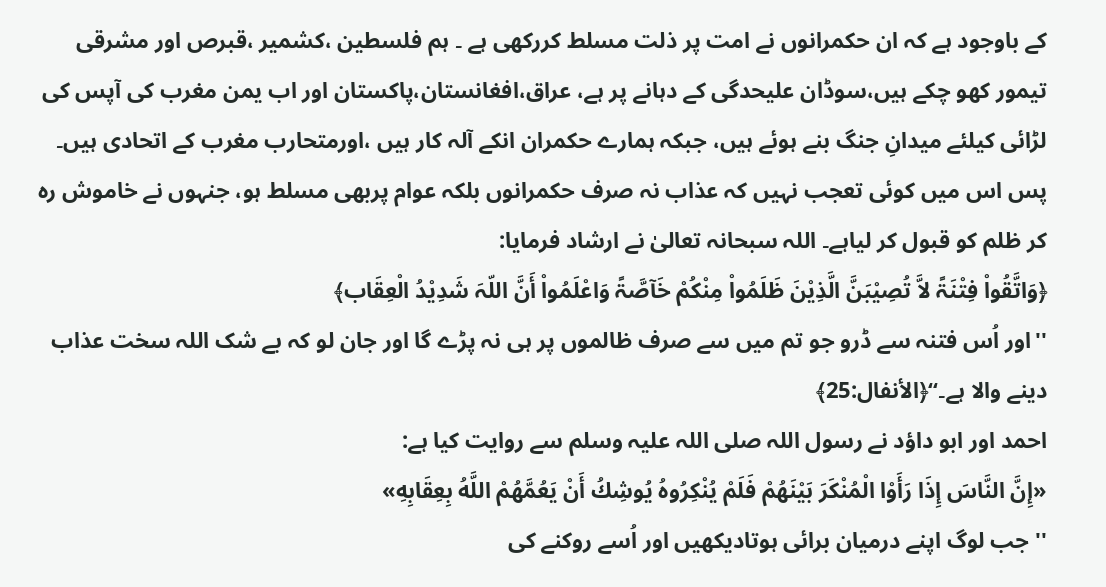کے باوجود ہے کہ ان حکمرانوں نے امت پر ذلت مسلط کررکھی ہے ۔ ہم فلسطین ،کشمیر ،قبرص اور مشرقی تیمور کھو چکے ہیں،سوڈان علیحدگی کے دہانے پر ہے، عراق،افغانستان،پاکستان اور اب یمن مغرب کی آپس کی لڑائی کیلئے میدانِ جنگ بنے ہوئے ہیں، جبکہ ہمارے حکمران انکے آلہ کار ہیں ،اورمتحارب مغرب کے اتحادی ہیں۔ پس اس میں کوئی تعجب نہیں کہ عذاب نہ صرف حکمرانوں بلکہ عوام پربھی مسلط ہو، جنہوں نے خاموش رہ کر ظلم کو قبول کر لیاہے۔ اللہ سبحانہ تعالیٰ نے ارشاد فرمایا:
﴿وَاتَّقُواْ فِتْنَۃً لاَّ تُصِیْبَنَّ الَّذِیْنَ ظَلَمُواْ مِنْکُمْ خَآصَّۃً وَاعْلَمُواْ أَنَّ اللّہَ شَدِیْدُ الْعِقَاب﴾
''اور اُس فتنہ سے ڈرو جو تم میں سے صرف ظالموں پر ہی نہ پڑے گا اور جان لو کہ بے شک اللہ سخت عذاب دینے والا ہے۔‘‘﴿الأنفال:25﴾
احمد اور ابو داؤد نے رسول اللہ صلی اللہ علیہ وسلم سے روایت کیا ہے:
«إِنَّ النَّاسَ إِذَا رَأَوْا الْمُنْكَرَ بَيْنَهُمْ فَلَمْ يُنْكِرُوهُ يُوشِكُ أَنْ يَعُمَّهُمْ اللَّهُ بِعِقَابِهِ»
'' جب لوگ اپنے درمیان برائی ہوتادیکھیں اور اُسے روکنے کی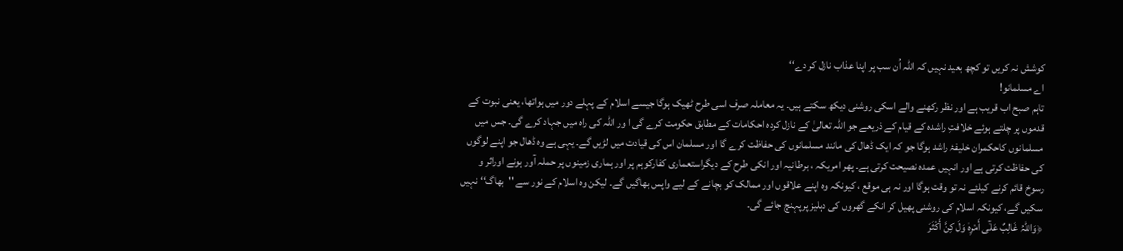کوشش نہ کریں تو کچھ بعید نہیں کہ اللہ اُن سب پر اپنا عذاب نازل کر دے‘‘
اے مسلمانو!
تاہم صبح اب قریب ہے اور نظر رکھنے والے اسکی روشنی دیکھ سکتے ہیں۔ یہ معاملہ صرف اسی طرح ٹھیک ہوگا جیسے اسلام کے پہلے دور میں ہواتھا، یعنی نبوت کے قدموں پر چلتے ہوئے خلافتِ راشدہ کے قیام کے ذریعے جو اللہ تعالیٰ کے نازل کردہ احکامات کے مطابق حکومت کرے گی ا ور اللہ کی راہ میں جہاد کرے گی۔ جس میں مسلمانوں کاحکمران خلیفۂ راشد ہوگا جو کہ ایک ڈھال کی مانند مسلمانوں کی حفاظت کرے گا اور مسلمان اس کی قیادت میں لڑیں گے۔ یہی ہے وہ ڈھال جو اپنے لوگوں کی حفاظت کرتی ہے اور انہیں عمدہ نصیحت کرتی ہے۔ پھر امریکہ ، برطانیہ اور انکی طرح کے دیگراستعماری کفارکوہم پر اور ہماری زمینوں پر حملہ آور ہونے اوراثر و رسوخ قائم کرنے کیلئے نہ تو وقت ہوگا اور نہ ہی موقع ، کیونکہ وہ اپنے علاقوں اور ممالک کو بچانے کے لیے واپس بھاگیں گے۔ لیکن وہ اسلام کے نور سے ''بھاگ‘‘ نہیں سکیں گے، کیونکہ اسلام کی روشنی پھیل کر انکے گھروں کی دہلیز پرپہنچ جائے گی۔
﴿وَاللّٰہُ غَالِبٌ عَلٰٓی أَمْرِہٰ وَلَ کِنَّ أَکْثَرَ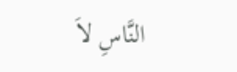النَّاسِ لاَ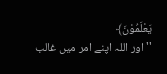یَعْلَمُوْنَ﴾
''اور اللہ اپنے امر میں غالب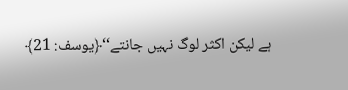ہے لیکن اکثر لوگ نہیں جانتے‘‘﴿یوسف: 21﴾